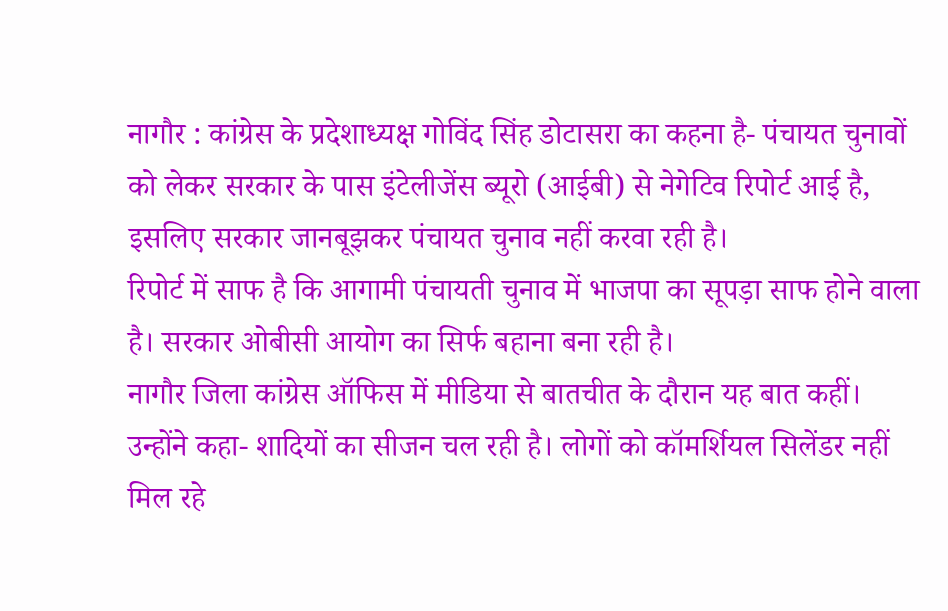नागौर : कांग्रेस के प्रदेशाध्यक्ष गोविंद सिंह डोटासरा का कहना है- पंचायत चुनावों को लेकर सरकार के पास इंटेलीजेंस ब्यूरो (आईबी) से नेगेटिव रिपोर्ट आई है, इसलिए सरकार जानबूझकर पंचायत चुनाव नहीं करवा रही है।
रिपोर्ट में साफ है कि आगामी पंचायती चुनाव में भाजपा का सूपड़ा साफ होने वाला है। सरकार ओबीसी आयोग का सिर्फ बहाना बना रही है।
नागौर जिला कांग्रेस ऑफिस में मीडिया से बातचीत के दौरान यह बात कहीं। उन्होंने कहा- शादियों का सीजन चल रही है। लोगों को कॉमर्शियल सिलेंडर नहीं मिल रहे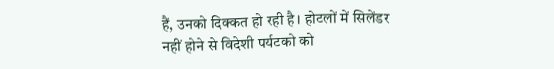हैं, उनको दिक्कत हो रही है। होटलों में सिलेंडर नहीं होने से विदेशी पर्यटको को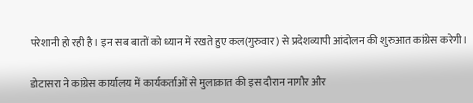परेशानी हो रही है। इन सब बातों को ध्यान में रखते हुए कल(गुरुवार) से प्रदेशव्यापी आंदोलन की शुरुआत कांग्रेस करेगी।

डोटासरा ने कांग्रेस कार्यालय में कार्यकर्ताओं से मुलाक़ात की इस दौरान नागौर और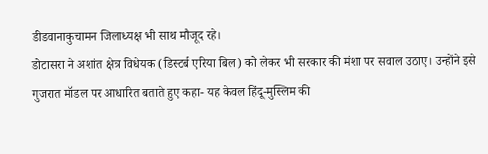डीडवानाकुचामन जिलाध्यक्ष भी साथ मौजूद रहे।
डोटासरा ने अशांत क्षेत्र विधेयक (डिस्टर्ब एरिया बिल) को लेकर भी सरकार की मंशा पर सवाल उठाए। उन्होंने इसे गुजरात मॉडल पर आधारित बताते हुए कहा- यह केवल हिंदू-मुस्लिम की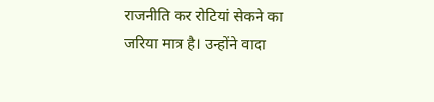राजनीति कर रोटियां सेकने का जरिया मात्र है। उन्होंने वादा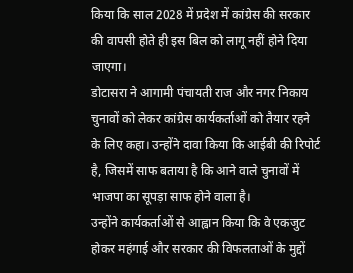किया कि साल 2028 में प्रदेश में कांग्रेस की सरकार की वापसी होते ही इस बिल को लागू नहीं होने दिया जाएगा।
डोटासरा ने आगामी पंचायती राज और नगर निकाय चुनावों को लेकर कांग्रेस कार्यकर्ताओं को तैयार रहने के लिए कहा। उन्होंने दावा किया कि आईबी की रिपोर्ट है, जिसमें साफ बताया है कि आने वाले चुनावों में भाजपा का सूपड़ा साफ होने वाला है।
उन्होंने कार्यकर्ताओं से आह्वान किया कि वे एकजुट होकर महंगाई और सरकार की विफलताओं के मुद्दों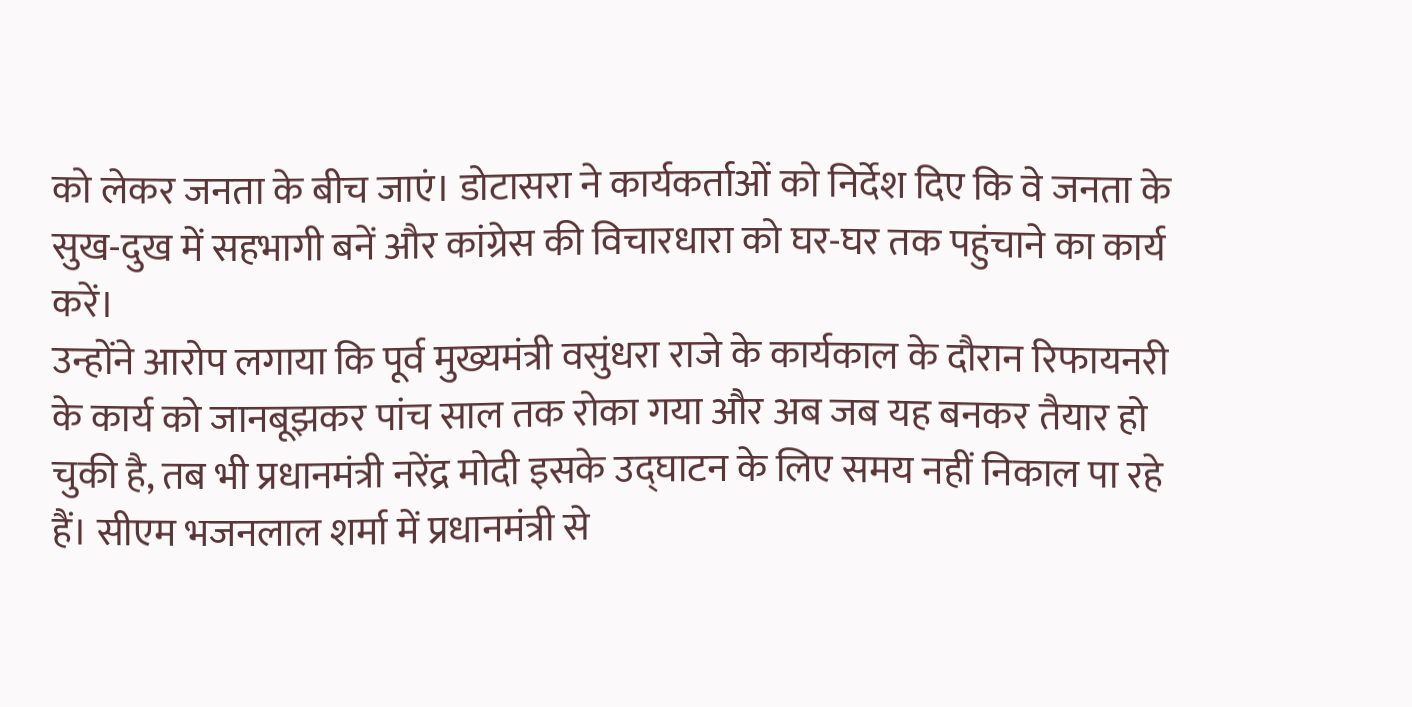को लेकर जनता के बीच जाएं। डोटासरा ने कार्यकर्ताओं को निर्देश दिए कि वे जनता के सुख-दुख में सहभागी बनें और कांग्रेस की विचारधारा को घर-घर तक पहुंचाने का कार्य करें।
उन्होंने आरोप लगाया कि पूर्व मुख्यमंत्री वसुंधरा राजे के कार्यकाल के दौरान रिफायनरी के कार्य को जानबूझकर पांच साल तक रोका गया और अब जब यह बनकर तैयार हो चुकी है, तब भी प्रधानमंत्री नरेंद्र मोदी इसके उद्घाटन के लिए समय नहीं निकाल पा रहे हैं। सीएम भजनलाल शर्मा में प्रधानमंत्री से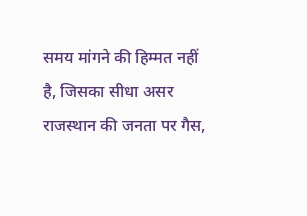समय मांगने की हिम्मत नहीं है, जिसका सीधा असर राजस्थान की जनता पर गैस,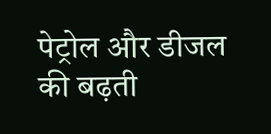पेट्रोल और डीजल की बढ़ती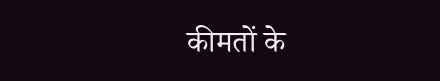कीमतों के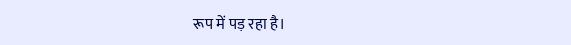रूप में पड़ रहा है।